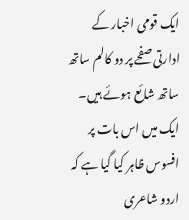ایک قومی اخبار کے ادارتی صفحے پر دو کالم ساتھ ساتھ شائع ہوئے ہیں۔ ایک میں اس بات پر افسوس ظاہر کیا گیا ہے کہ اردو شاعری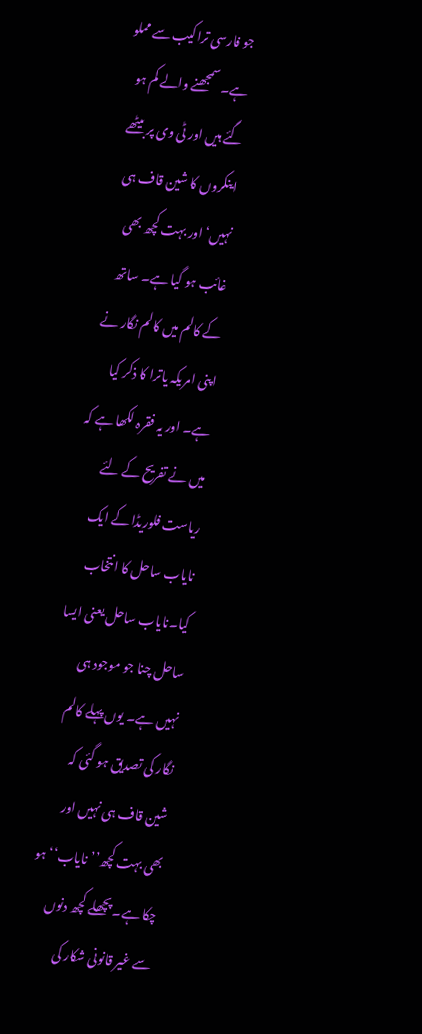جو فارسی تراکیب سے مملو ہے۔ سمجھنے والے کم ہو گئے ہیں اور ٹی وی پر بیٹھے اینکروں کا شین قاف ہی نہیں‘ اور بہت کچھ بھی غائب ہو گیا ہے۔ ساتھ کے کالم میں کالم نگار نے اپنی امریکہ یاترا کا ذکر کیا ہے۔ اور یہ فقرہ لکھا ہے کہ میں نے تفریح کے لئے ریاست فلوریڈا کے ایک نایاب ساحل کا انتخاب کیا۔نایاب ساحل یعنی ایسا ساحل چنا جو موجود ہی نہیں ہے۔ یوں پہلے کالم نگار کی تصدیق ہو گئی کہ شین قاف ہی نہیں اور بھی بہت کچھ’’نایاب‘‘ ہو چکا ہے۔ پچھلے کچھ دنوں سے غیر قانونی شکار کی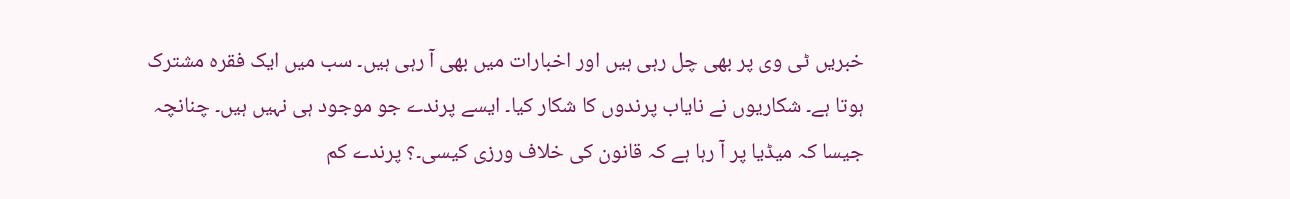خبریں ٹی وی پر بھی چل رہی ہیں اور اخبارات میں بھی آ رہی ہیں۔ سب میں ایک فقرہ مشترک ہوتا ہے۔ شکاریوں نے نایاب پرندوں کا شکار کیا۔ ایسے پرندے جو موجود ہی نہیں ہیں۔ چنانچہ جیسا کہ میڈیا پر آ رہا ہے کہ قانون کی خلاف ورزی کیسی۔؟ پرندے کم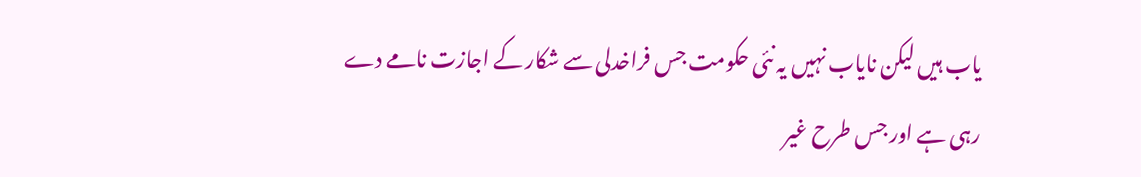یاب ہیں لیکن نایاب نہیں یہ نئی حکومت جس فراخدلی سے شکار کے اجازت نامے دے رہی ہے اور جس طرح غیر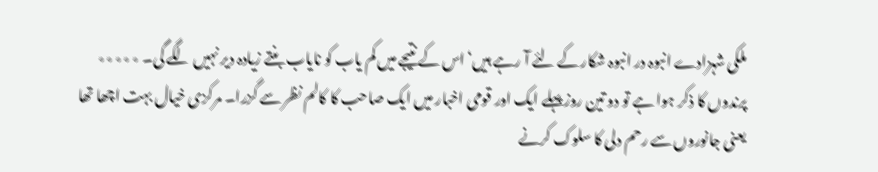ملکی شہزادے انبوہ در انبوہ شکار کے لئے آ رہے ہیں‘ اس کے نتیجے میں کم یاب کو نایاب بنتے زیادہ دیر نہیں لگے گی۔ ٭٭٭٭٭ پرندوں کا ذکر ہوا ہے تو دو تین روز پہلے ایک اور قومی اخبار میں ایک صاحب کا کالم نظر سے گزرا۔ مرکزی خیال بہت اچھا تھا یعنی جانوروں سے رحم دلی کا سلوک کرنے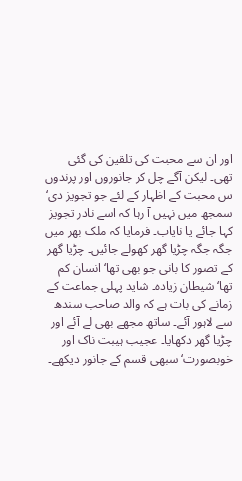اور ان سے محبت کی تلقین کی گئی تھی۔ لیکن آگے چل کر جانوروں اور پرندوں س محبت کے اظہار کے لئے جو تجویز دی‘ سمجھ میں نہیں آ رہا کہ اسے نادر تجویز کہا جائے یا نایاب۔ فرمایا کہ ملک بھر میں جگہ جگہ چڑیا گھر کھولے جائیں۔ چڑیا گھر کے تصور کا بانی جو بھی تھا‘ انسان کم تھا‘ شیطان زیادہ۔ شاید پہلی جماعت کے زمانے کی بات ہے کہ والد صاحب سندھ سے لاہور آئے۔ ساتھ مجھے بھی لے آئے اور چڑیا گھر دکھایا۔ عجیب ہیبت ناک اور خوبصورت‘ سبھی قسم کے جانور دیکھے۔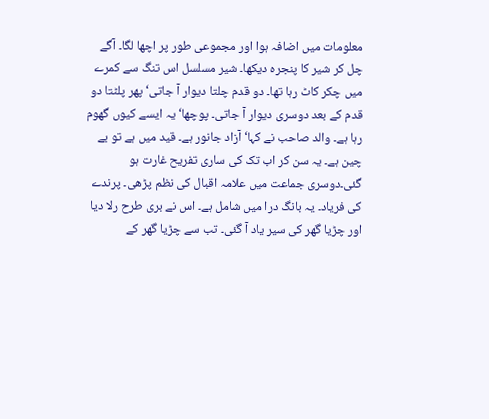معلومات میں اضافہ ہوا اور مجموعی طور پر اچھا لگا۔ آگے چل کر شیر کا پنجرہ دیکھا۔ شیر مسلسل اس تنگ سے کمرے میں چکر کاٹ رہا تھا۔ دو قدم چلتا دیوار آ جاتی‘ پھر پلٹتا دو قدم کے بعد دوسری دیوار آ جاتی۔ پوچھا‘ یہ ایسے کیوں گھوم رہا ہے۔ والد صاحب نے کہا‘ آزاد جانور ہے۔ قید میں ہے تو بے چین ہے۔ یہ سن کر اب تک کی ساری تفریح غارت ہو گئی۔دوسری جماعت میں علامہ اقبال کی نظم پڑھی۔ پرندے کی فریاد۔ یہ بانگ درا میں شامل ہے۔ اس نے بری طرح رلا دیا اور چڑیا گھر کی سیر یاد آ گئی۔ تب سے چڑیا گھر کے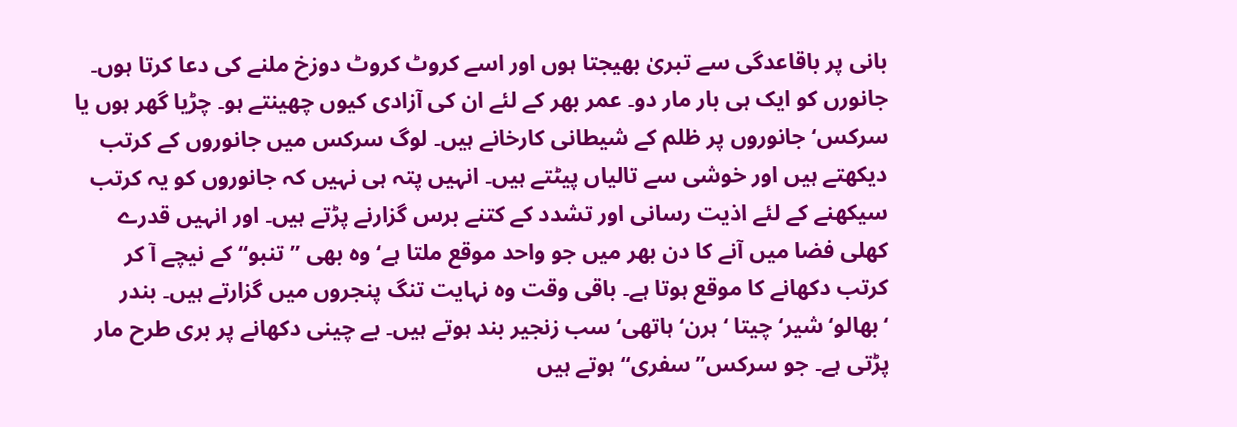بانی پر باقاعدگی سے تبریٰ بھیجتا ہوں اور اسے کروٹ کروٹ دوزخ ملنے کی دعا کرتا ہوں۔ جانورں کو ایک ہی بار مار دو۔ عمر بھر کے لئے ان کی آزادی کیوں چھینتے ہو۔ چڑیا گھر ہوں یا سرکس‘ جانوروں پر ظلم کے شیطانی کارخانے ہیں۔ لوگ سرکس میں جانوروں کے کرتب دیکھتے ہیں اور خوشی سے تالیاں پیٹتے ہیں۔ انہیں پتہ ہی نہیں کہ جانوروں کو یہ کرتب سیکھنے کے لئے اذیت رسانی اور تشدد کے کتنے برس گزارنے پڑتے ہیں۔ اور انہیں قدرے کھلی فضا میں آنے کا دن بھر میں جو واحد موقع ملتا ہے‘ وہ بھی ’’تنبو‘‘ کے نیچے آ کر کرتب دکھانے کا موقع ہوتا ہے۔ باقی وقت وہ نہایت تنگ پنجروں میں گزارتے ہیں۔ بندر ‘بھالو‘ شیر‘ چیتا ‘ ہرن‘ ہاتھی‘ سب زنجیر بند ہوتے ہیں۔ بے چینی دکھانے پر بری طرح مار پڑتی ہے۔ جو سرکس’’سفری‘‘ ہوتے ہیں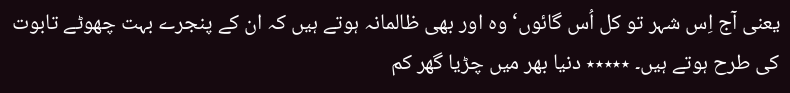یعنی آج اِس شہر تو کل اُس گائوں‘ وہ اور بھی ظالمانہ ہوتے ہیں کہ ان کے پنجرے بہت چھوٹے تابوت کی طرح ہوتے ہیں۔ ٭٭٭٭٭ دنیا بھر میں چڑیا گھر کم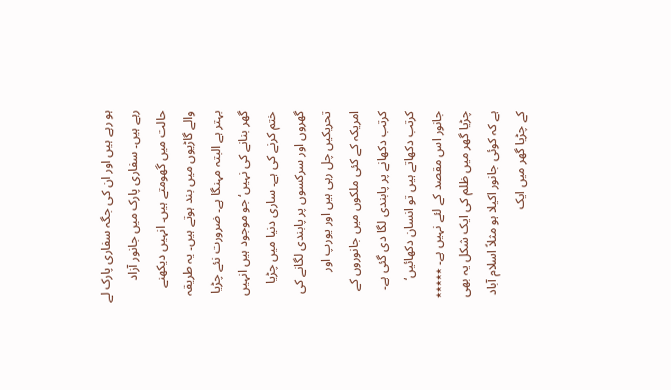ہو رہے ہیں اور ان کی جگہ سفاری پارک لے رہے ہیں۔ سفاری پارک میں جانور آزاد حالت میں گھومتے ہیں۔ انہیں دیکھنے والے گاڑیوں میں بند ہوتے ہیں۔ یہ طریقہ بہتر ہے البتہ مہنگا ہے۔ ضرورت نئے چڑیا گھر بنانے کی نہیں‘ جو موجود ہیں انہیں ختم کرنے کی ہے۔ ساری دنیا میں چڑیا گھروں اور سرکسوں پر پابندی لگانے کی تحریکیں چل رہی ہیں اور یورپ اور امریکہ کے کئی ملکوں میں جانوروں کے کرتب دکھانے پر پابندی لگا دی گئی ہے۔ کرتب دکھاتے ہیں تو انسان دکھائیں‘ جانور اس مقصد کے لئے نہیں ہے۔ ٭٭٭٭٭ چڑیا گھر میں ظلم کی ایک شکل یہ بھی ہے کہ کوئی جانور اکیلا ہو مثلاً اسلام آباد کے چڑیا گھر میں ایک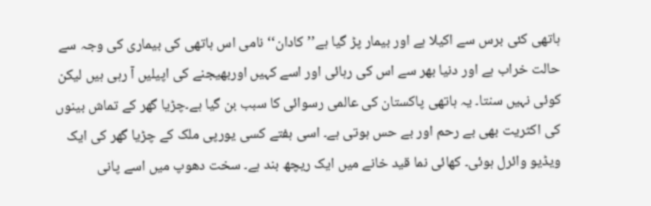ہاتھی کئی برس سے اکیلا ہے اور بیمار پڑ گیا ہے’’کادان‘‘ نامی اس ہاتھی کی بیماری کی وجہ سے حالت خراب ہے اور دنیا بھر سے اس کی رہائی اور اسے کہیں اوربھیجنے کی اپیلیں آ رہی ہیں لیکن کوئی نہیں سنتا۔ یہ ہاتھی پاکستان کی عالمی رسوائی کا سبب بن گیا ہے۔چڑیا گھر کے تماش بینوں کی اکثریت بھی بے رحم اور بے حس ہوتی ہے۔ اسی ہفتے کسی یورپی ملک کے چڑیا گھر کی ایک ویڈیو وائرل ہوئی۔ کھائی نما قید خانے میں ایک ریچھ بند ہے۔ سخت دھوپ میں اسے پانی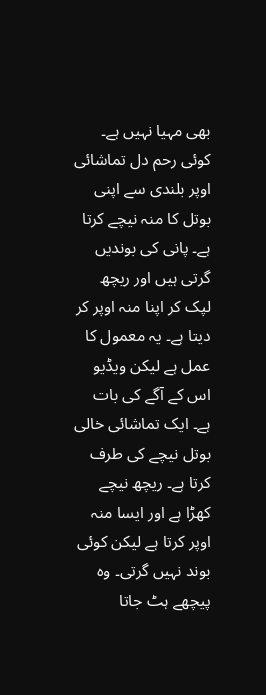بھی مہیا نہیں ہے۔ کوئی رحم دل تماشائی اوپر بلندی سے اپنی بوتل کا منہ نیچے کرتا ہے۔ پانی کی بوندیں گرتی ہیں اور ریچھ لپک کر اپنا منہ اوپر کر دیتا ہے۔ یہ معمول کا عمل ہے لیکن ویڈیو اس کے آگے کی بات ہے۔ ایک تماشائی خالی بوتل نیچے کی طرف کرتا ہے۔ ریچھ نیچے کھڑا ہے اور ایسا منہ اوپر کرتا ہے لیکن کوئی بوند نہیں گرتی۔ وہ پیچھے ہٹ جاتا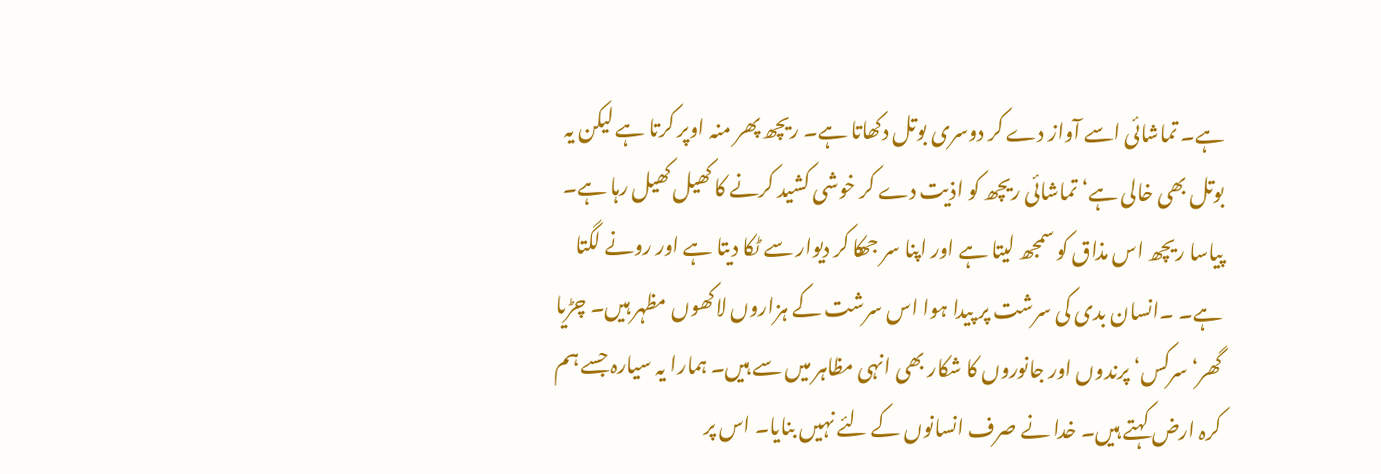ہے۔ تماشائی اسے آواز دے کر دوسری بوتل دکھاتا ہے۔ ریچھ پھر منہ اوپر کرتا ہے لیکن یہ بوتل بھی خالی ہے‘ تماشائی ریچھ کو اذیت دے کر خوشی کشید کرنے کا کھیل کھیل رہا ہے۔ پیاسا ریچھ اس مذاق کو سمجھ لیتا ہے اور اپنا سر جھکا کر دیوار سے ٹکا دیتا ہے اور رونے لگتا ہے۔ ۔انسان بدی کی سرشت پر پیدا ہوا اس سرشت کے ہزاروں لاکھوں مظہر ہیں۔ چڑیا گھر‘ سرکس‘ پرندوں اور جانوروں کا شکار بھی انہی مظاہر میں سے ہیں۔ ہمارا یہ سیارہ جسے ہم کرہ ارض کہتے ہیں۔ خدا نے صرف انسانوں کے لئے نہیں بنایا۔ اس پر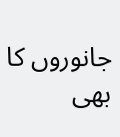جانوروں کا بھی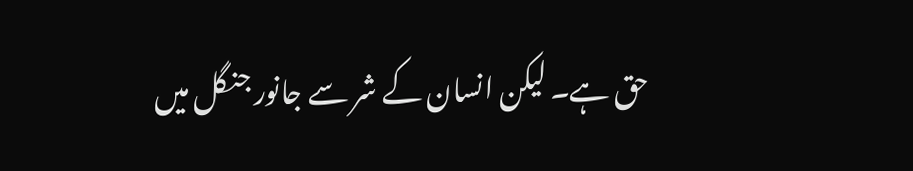حق ہے۔ لیکن انسان کے شر سے جانور جنگل میں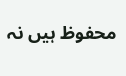محفوظ ہیں نہ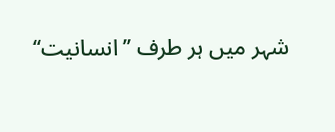شہر میں ہر طرف ’’انسانیت‘‘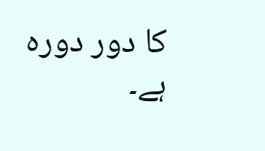کا دور دورہ ہے۔